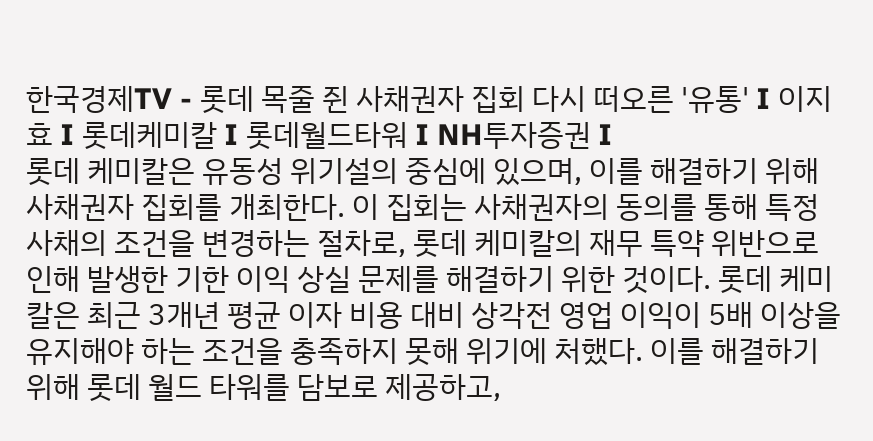한국경제TV - 롯데 목줄 쥔 사채권자 집회 다시 떠오른 '유통' I 이지효 I 롯데케미칼 I 롯데월드타워 I NH투자증권 I
롯데 케미칼은 유동성 위기설의 중심에 있으며, 이를 해결하기 위해 사채권자 집회를 개최한다. 이 집회는 사채권자의 동의를 통해 특정 사채의 조건을 변경하는 절차로, 롯데 케미칼의 재무 특약 위반으로 인해 발생한 기한 이익 상실 문제를 해결하기 위한 것이다. 롯데 케미칼은 최근 3개년 평균 이자 비용 대비 상각전 영업 이익이 5배 이상을 유지해야 하는 조건을 충족하지 못해 위기에 처했다. 이를 해결하기 위해 롯데 월드 타워를 담보로 제공하고,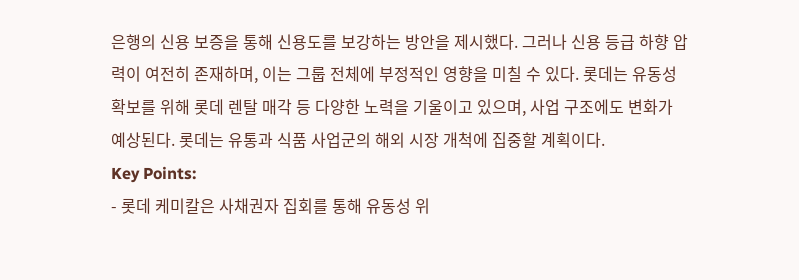은행의 신용 보증을 통해 신용도를 보강하는 방안을 제시했다. 그러나 신용 등급 하향 압력이 여전히 존재하며, 이는 그룹 전체에 부정적인 영향을 미칠 수 있다. 롯데는 유동성 확보를 위해 롯데 렌탈 매각 등 다양한 노력을 기울이고 있으며, 사업 구조에도 변화가 예상된다. 롯데는 유통과 식품 사업군의 해외 시장 개척에 집중할 계획이다.
Key Points:
- 롯데 케미칼은 사채권자 집회를 통해 유동성 위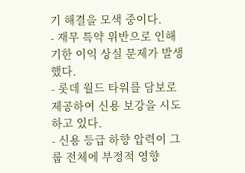기 해결을 모색 중이다.
- 재무 특약 위반으로 인해 기한 이익 상실 문제가 발생했다.
- 롯데 월드 타워를 담보로 제공하여 신용 보강을 시도하고 있다.
- 신용 등급 하향 압력이 그룹 전체에 부정적 영향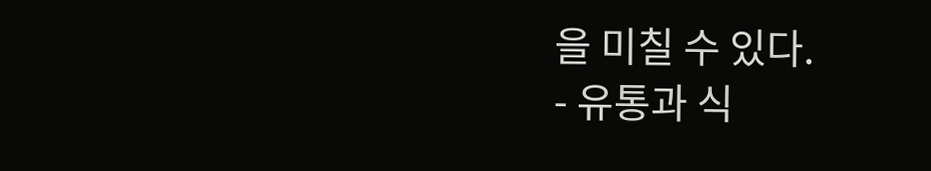을 미칠 수 있다.
- 유통과 식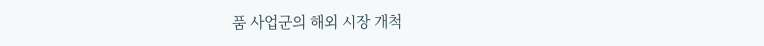품 사업군의 해외 시장 개척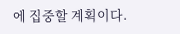에 집중할 계획이다.